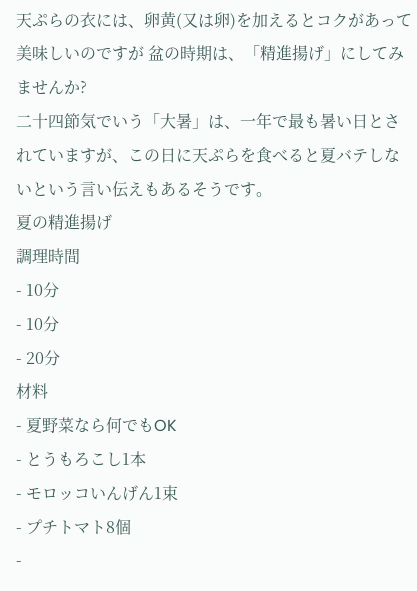天ぷらの衣には、卵黄(又は卵)を加えるとコクがあって美味しいのですが 盆の時期は、「精進揚げ」にしてみませんか?
二十四節気でいう「大暑」は、一年で最も暑い日とされていますが、この日に天ぷらを食べると夏バテしないという言い伝えもあるそうです。
夏の精進揚げ
調理時間
- 10分
- 10分
- 20分
材料
- 夏野菜なら何でもOK
- とうもろこし1本
- モロッコいんげん1束
- プチトマト8個
-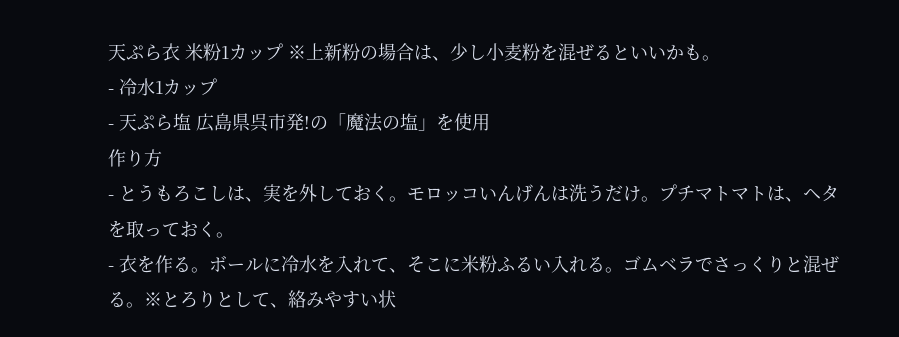天ぷら衣 米粉1カップ ※上新粉の場合は、少し小麦粉を混ぜるといいかも。
- 冷水1カップ
- 天ぷら塩 広島県呉市発!の「魔法の塩」を使用
作り方
- とうもろこしは、実を外しておく。モロッコいんげんは洗うだけ。プチマトマトは、ヘタを取っておく。
- 衣を作る。ボールに冷水を入れて、そこに米粉ふるい入れる。ゴムベラでさっくりと混ぜる。※とろりとして、絡みやすい状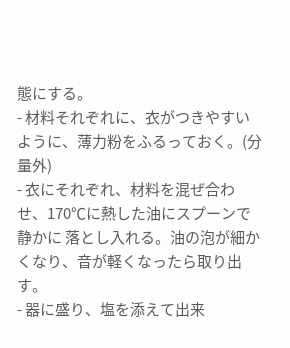態にする。
- 材料それぞれに、衣がつきやすいように、薄力粉をふるっておく。(分量外)
- 衣にそれぞれ、材料を混ぜ合わせ、170℃に熱した油にスプーンで静かに 落とし入れる。油の泡が細かくなり、音が軽くなったら取り出す。
- 器に盛り、塩を添えて出来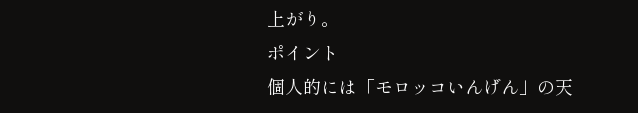上がり。
ポイント
個人的には「モロッコいんげん」の天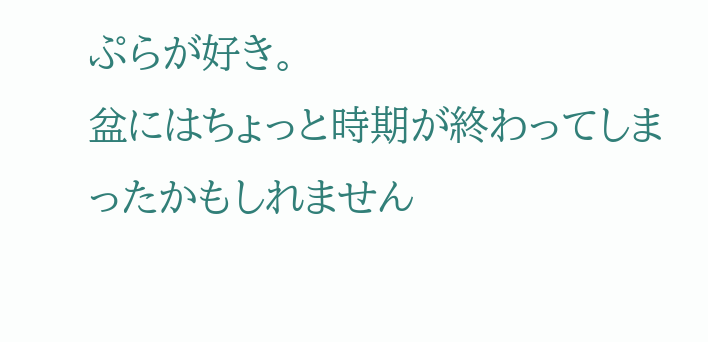ぷらが好き。
盆にはちょっと時期が終わってしまったかもしれません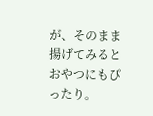が、そのまま揚げてみるとおやつにもぴったり。